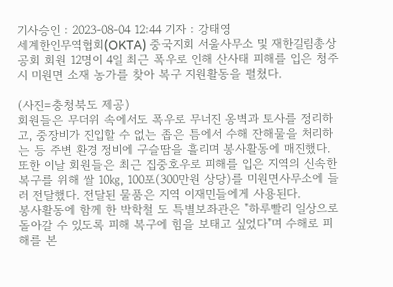기사승인 : 2023-08-04 12:44 기자 : 강태영
세계한인무역협회(OKTA) 중국지회 서울사무소 및 재한길림총상공회 회원 12명이 4일 최근 폭우로 인해 산사태 피해를 입은 청주시 미원면 소재 농가를 찾아 복구 지원활동을 펼쳤다.

(사진=충청북도 제공)
회원들은 무더위 속에서도 폭우로 무너진 옹벽과 토사를 정리하고, 중장비가 진입할 수 없는 좁은 틈에서 수해 잔해물을 처리하는 등 주변 환경 정비에 구슬땀을 흘리며 봉사활동에 매진했다.
또한 이날 회원들은 최근 집중호우로 피해를 입은 지역의 신속한 복구를 위해 쌀 10㎏, 100포(300만원 상당)를 미원면사무소에 들러 전달했다. 전달된 물품은 지역 이재민들에게 사용된다.
봉사활동에 함께 한 박학철 도 특별보좌관은 "하루빨리 일상으로 돌아갈 수 있도록 피해 복구에 힘을 보태고 싶었다"며 수해로 피해를 본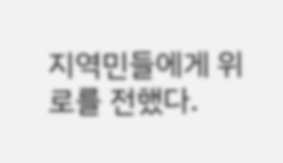지역민들에게 위로를 전했다.